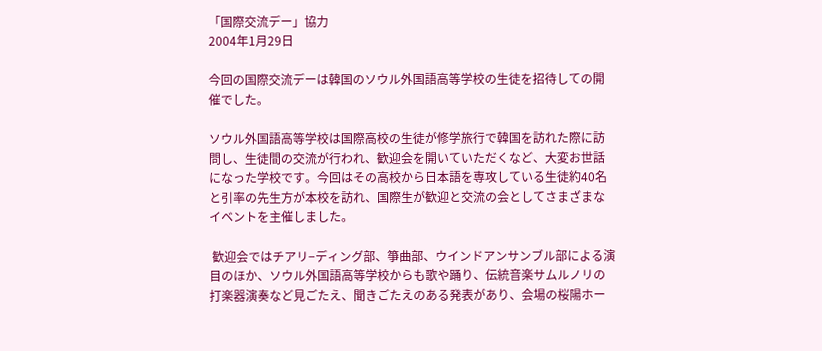「国際交流デー」協力
2004年1月29日

今回の国際交流デーは韓国のソウル外国語高等学校の生徒を招待しての開催でした。

ソウル外国語高等学校は国際高校の生徒が修学旅行で韓国を訪れた際に訪問し、生徒間の交流が行われ、歓迎会を開いていただくなど、大変お世話になった学校です。今回はその高校から日本語を専攻している生徒約40名と引率の先生方が本校を訪れ、国際生が歓迎と交流の会としてさまざまなイベントを主催しました。

 歓迎会ではチアリ−ディング部、箏曲部、ウインドアンサンブル部による演目のほか、ソウル外国語高等学校からも歌や踊り、伝統音楽サムルノリの打楽器演奏など見ごたえ、聞きごたえのある発表があり、会場の桜陽ホー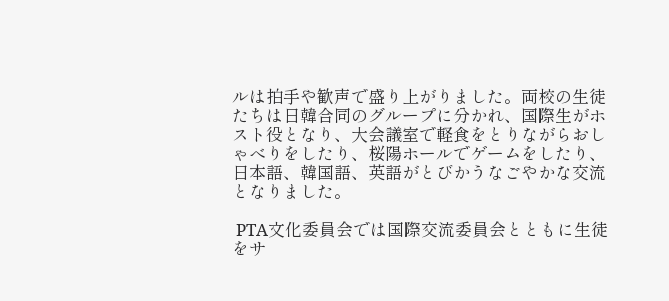ルは拍手や歓声で盛り上がりました。両校の生徒たちは日韓合同のグループに分かれ、国際生がホスト役となり、大会議室で軽食をとりながらおしゃべりをしたり、桜陽ホールでゲームをしたり、日本語、韓国語、英語がとびかうなごやかな交流となりました。

 PTA文化委員会では国際交流委員会とともに生徒をサ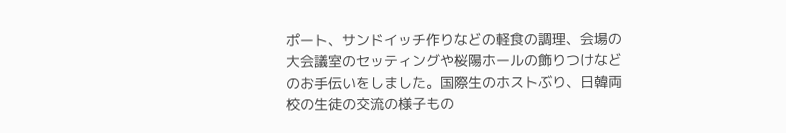ポート、サンドイッチ作りなどの軽食の調理、会場の大会議室のセッティングや桜陽ホールの飾りつけなどのお手伝いをしました。国際生のホストぶり、日韓両校の生徒の交流の様子もの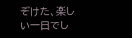ぞけた、楽しい一日でし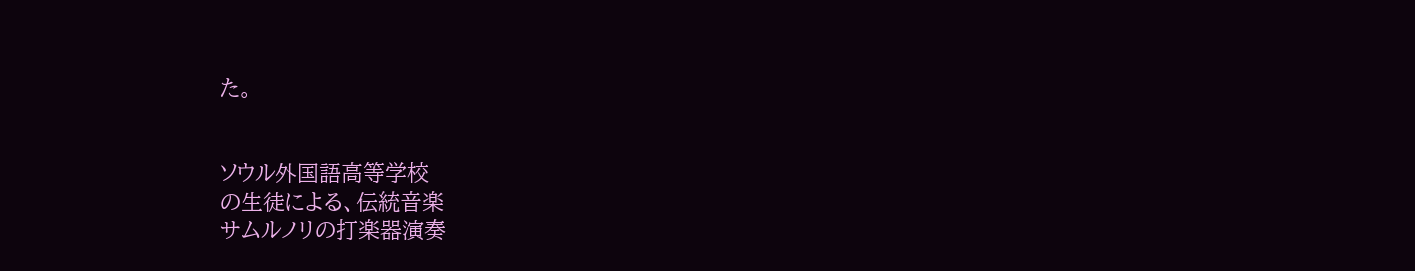た。


ソウル外国語高等学校
の生徒による、伝統音楽
サムルノリの打楽器演奏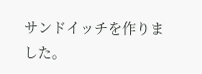サンドイッチを作りました。